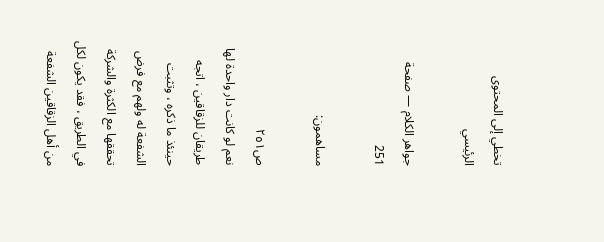تخطي إلى المحتوى الرئيسي

جواهر الكلام — صفحة 251

مساهمون:

ص٢٥١
نعم لو كانت دار واحدة لها طريقان للزقاقين ، اتجه حينئذ ما ذكره ، وتثبت الشفعة له ولهم مع فرض تحققها مع الكثرة والشركة في الطريق ، فقد يكون لكل من أهل الزقاقين الشفعة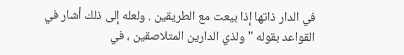في الدار ذاتها إذا بيعت مع الطريقين . ولعله إلى ذلك أشار في القواعد بقوله " ولذي الدارين المتلاصقين ، في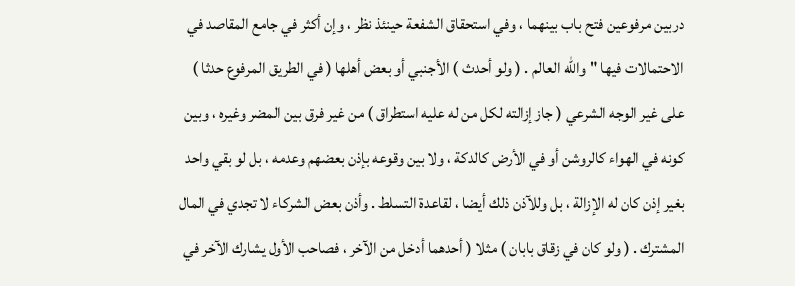دربين مرفوعين فتح باب بينهما ، وفي استحقاق الشفعة حينئذ نظر ، وإن أكثر في جامع المقاصد في الاحتمالات فيها " والله العالم . ( ولو أحدث ) الأجنبي أو بعض أهلها ( في الطريق المرفوع حدثا ) على غير الوجه الشرعي ( جاز إزالته لكل من له عليه استطراق ) من غير فرق بين المضر وغيره ، وبين كونه في الهواء كالروشن أو في الأرض كالدكة ، ولا بين وقوعه بإذن بعضهم وعدمه ، بل لو بقي واحد بغير إذن كان له الإزالة ، بل وللآذن ذلك أيضا ، لقاعدة التسلط . وأذن بعض الشركاء لا تجدي في المال المشترك . ( ولو كان في زقاق بابان ) مثلا ( أحدهما أدخل من الآخر ، فصاحب الأول يشارك الآخر في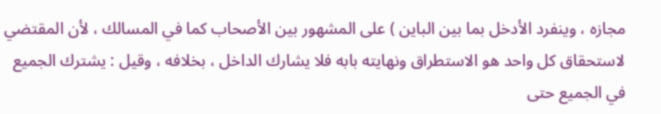مجازه ، وينفرد الأدخل بما بين الباين ) على المشهور بين الأصحاب كما في المسالك ، لأن المقتضي لاستحقاق كل واحد هو الاستطراق ونهايته بابه فلا يشارك الداخل ، بخلافه ، وقيل : يشترك الجميع في الجميع حتى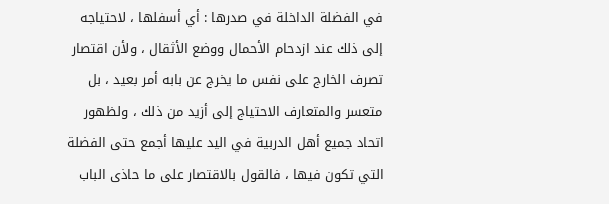في الفضلة الداخلة في صدرها : أي أسفلها ، لاحتياجه إلى ذلك عند ازدحام الأحمال ووضع الأثقال ، ولأن اقتصار تصرف الخارج على نفس ما يخرج عن بابه أمر بعيد ، بل متعسر والمتعارف الاحتياج إلى أزيد من ذلك ، ولظهور اتحاد جميع أهل الدربية في اليد عليها أجمع حتى الفضلة التي تكون فيها ، فالقول بالاقتصار على ما حاذى الباب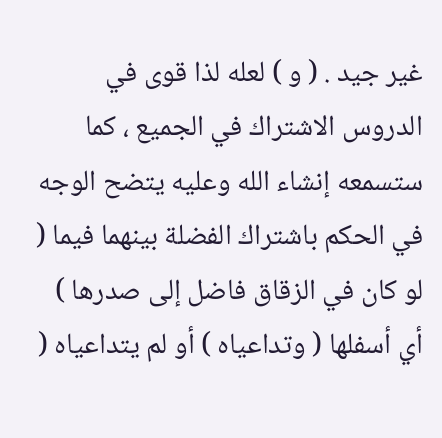غير جيد . ( و ) لعله لذا قوى في الدروس الاشتراك في الجميع ، كما ستسمعه إنشاء الله وعليه يتضح الوجه في الحكم باشتراك الفضلة بينهما فيما ( لو كان في الزقاق فاضل إلى صدرها ) أي أسفلها ( وتداعياه ) أو لم يتداعياه (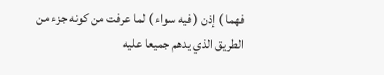فهما ) إذن ( فيه سواء ) لما عرفت من كونه جزء من الطريق الذي يدهم جميعا عليه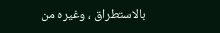بالاستطراق ، وغيره من